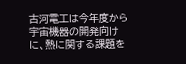古河電工は今年度から宇宙機器の開発向けに、熱に関する課題を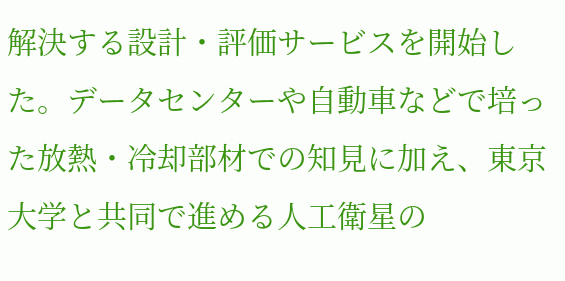解決する設計・評価サービスを開始した。データセンターや自動車などで培った放熱・冷却部材での知見に加え、東京大学と共同で進める人工衛星の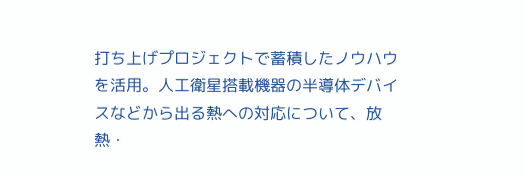打ち上げプロジェクトで蓄積したノウハウを活用。人工衛星搭載機器の半導体デバイスなどから出る熱への対応について、放熱・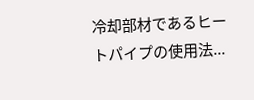冷却部材であるヒートパイプの使用法...